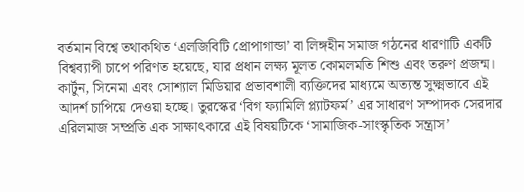বর্তমান বিশ্বে তথাকথিত ‘এলজিবিটি প্রোপাগান্ডা’ বা লিঙ্গহীন সমাজ গঠনের ধারণাটি একটি বিশ্বব্যাপী চাপে পরিণত হয়েছে, যার প্রধান লক্ষ্য মূলত কোমলমতি শিশু এবং তরুণ প্রজন্ম। কার্টুন, সিনেমা এবং সোশ্যাল মিডিয়ার প্রভাবশালী ব্যক্তিদের মাধ্যমে অত্যন্ত সুক্ষ্মভাবে এই আদর্শ চাপিয়ে দেওয়া হচ্ছে। তুরস্কের ‘বিগ ফ্যামিলি প্ল্যাটফর্ম’ এর সাধারণ সম্পাদক সেরদার এরিলমাজ সম্প্রতি এক সাক্ষাৎকারে এই বিষয়টিকে ‘সামাজিক-সাংস্কৃতিক সন্ত্রাস’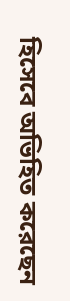হিসেবে অভিহিত করেছেন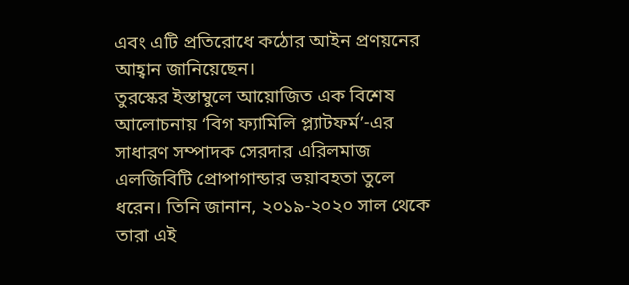এবং এটি প্রতিরোধে কঠোর আইন প্রণয়নের আহ্বান জানিয়েছেন।
তুরস্কের ইস্তাম্বুলে আয়োজিত এক বিশেষ আলোচনায় ‘বিগ ফ্যামিলি প্ল্যাটফর্ম’-এর সাধারণ সম্পাদক সেরদার এরিলমাজ এলজিবিটি প্রোপাগান্ডার ভয়াবহতা তুলে ধরেন। তিনি জানান, ২০১৯-২০২০ সাল থেকে তারা এই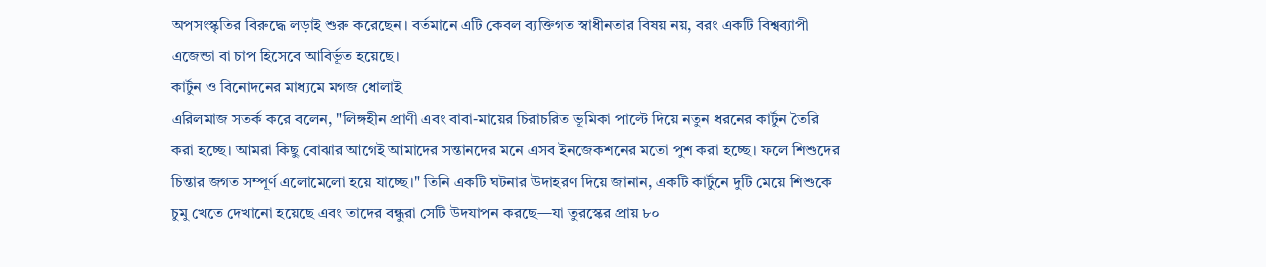অপসংস্কৃতির বিরুদ্ধে লড়াই শুরু করেছেন। বর্তমানে এটি কেবল ব্যক্তিগত স্বাধীনতার বিষয় নয়, বরং একটি বিশ্বব্যাপী এজেন্ডা বা চাপ হিসেবে আবির্ভূত হয়েছে।
কার্টুন ও বিনোদনের মাধ্যমে মগজ ধোলাই
এরিলমাজ সতর্ক করে বলেন, "লিঙ্গহীন প্রাণী এবং বাবা-মায়ের চিরাচরিত ভূমিকা পাল্টে দিয়ে নতুন ধরনের কার্টুন তৈরি করা হচ্ছে। আমরা কিছু বোঝার আগেই আমাদের সন্তানদের মনে এসব ইনজেকশনের মতো পুশ করা হচ্ছে। ফলে শিশুদের চিন্তার জগত সম্পূর্ণ এলোমেলো হয়ে যাচ্ছে।" তিনি একটি ঘটনার উদাহরণ দিয়ে জানান, একটি কার্টুনে দুটি মেয়ে শিশুকে চুমু খেতে দেখানো হয়েছে এবং তাদের বন্ধুরা সেটি উদযাপন করছে—যা তুরস্কের প্রায় ৮০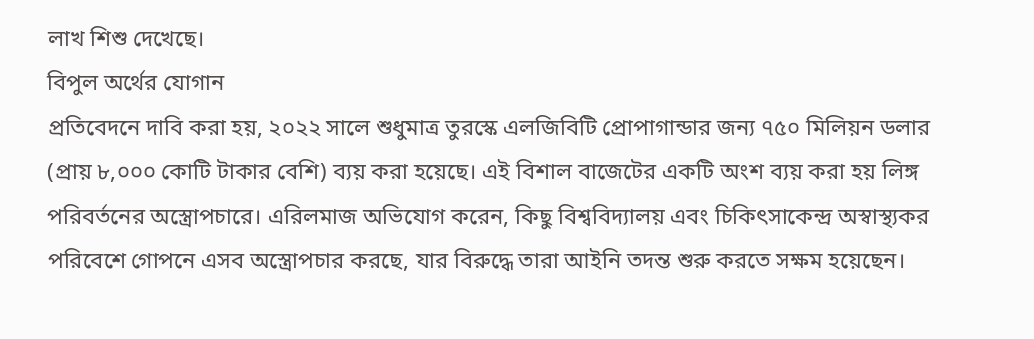লাখ শিশু দেখেছে।
বিপুল অর্থের যোগান
প্রতিবেদনে দাবি করা হয়, ২০২২ সালে শুধুমাত্র তুরস্কে এলজিবিটি প্রোপাগান্ডার জন্য ৭৫০ মিলিয়ন ডলার (প্রায় ৮,০০০ কোটি টাকার বেশি) ব্যয় করা হয়েছে। এই বিশাল বাজেটের একটি অংশ ব্যয় করা হয় লিঙ্গ পরিবর্তনের অস্ত্রোপচারে। এরিলমাজ অভিযোগ করেন, কিছু বিশ্ববিদ্যালয় এবং চিকিৎসাকেন্দ্র অস্বাস্থ্যকর পরিবেশে গোপনে এসব অস্ত্রোপচার করছে, যার বিরুদ্ধে তারা আইনি তদন্ত শুরু করতে সক্ষম হয়েছেন।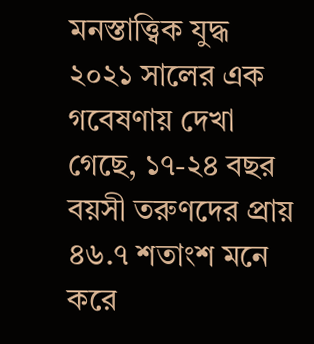মনস্তাত্ত্বিক যুদ্ধ
২০২১ সালের এক গবেষণায় দেখা গেছে, ১৭-২৪ বছর বয়সী তরুণদের প্রায় ৪৬.৭ শতাংশ মনে করে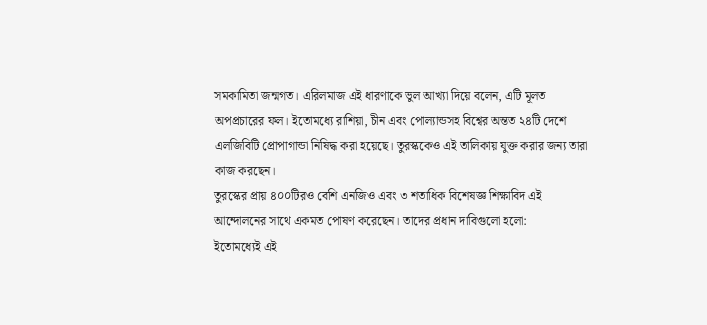সমকামিতা জন্মগত। এরিলমাজ এই ধারণাকে ভুল আখ্যা দিয়ে বলেন, এটি মূলত অপপ্রচারের ফল। ইতোমধ্যে রাশিয়া, চীন এবং পোল্যান্ডসহ বিশ্বের অন্তত ২৪টি দেশে এলজিবিটি প্রোপাগান্ডা নিষিদ্ধ করা হয়েছে। তুরস্ককেও এই তালিকায় যুক্ত করার জন্য তারা কাজ করছেন।
তুরস্কের প্রায় ৪০০টিরও বেশি এনজিও এবং ৩ শতাধিক বিশেষজ্ঞ শিক্ষাবিদ এই আন্দোলনের সাথে একমত পোষণ করেছেন। তাদের প্রধান দাবিগুলো হলো:
ইতোমধ্যেই এই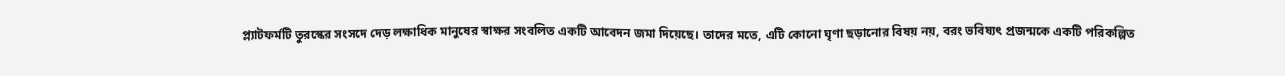প্ল্যাটফর্মটি তুরস্কের সংসদে দেড় লক্ষাধিক মানুষের স্বাক্ষর সংবলিত একটি আবেদন জমা দিয়েছে। তাদের মতে, এটি কোনো ঘৃণা ছড়ানোর বিষয় নয়, বরং ভবিষ্যৎ প্রজন্মকে একটি পরিকল্পিত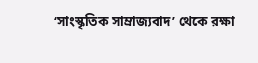‘সাংস্কৃতিক সাম্রাজ্যবাদ’ থেকে রক্ষা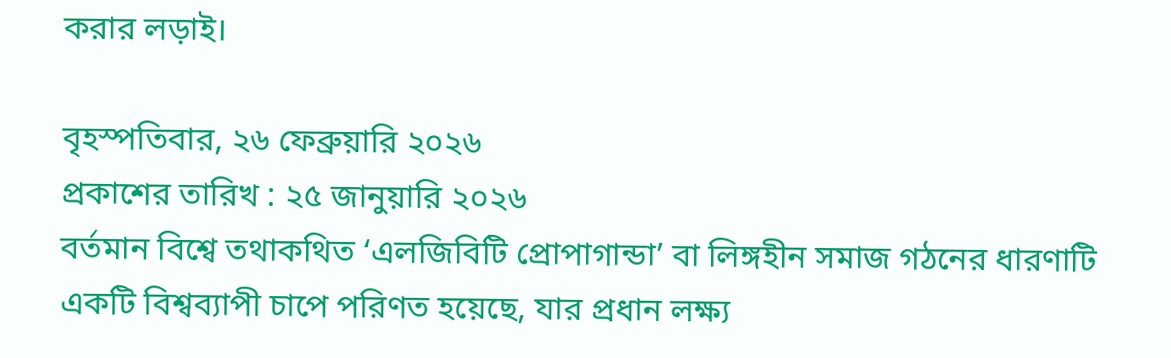করার লড়াই।

বৃহস্পতিবার, ২৬ ফেব্রুয়ারি ২০২৬
প্রকাশের তারিখ : ২৫ জানুয়ারি ২০২৬
বর্তমান বিশ্বে তথাকথিত ‘এলজিবিটি প্রোপাগান্ডা’ বা লিঙ্গহীন সমাজ গঠনের ধারণাটি একটি বিশ্বব্যাপী চাপে পরিণত হয়েছে, যার প্রধান লক্ষ্য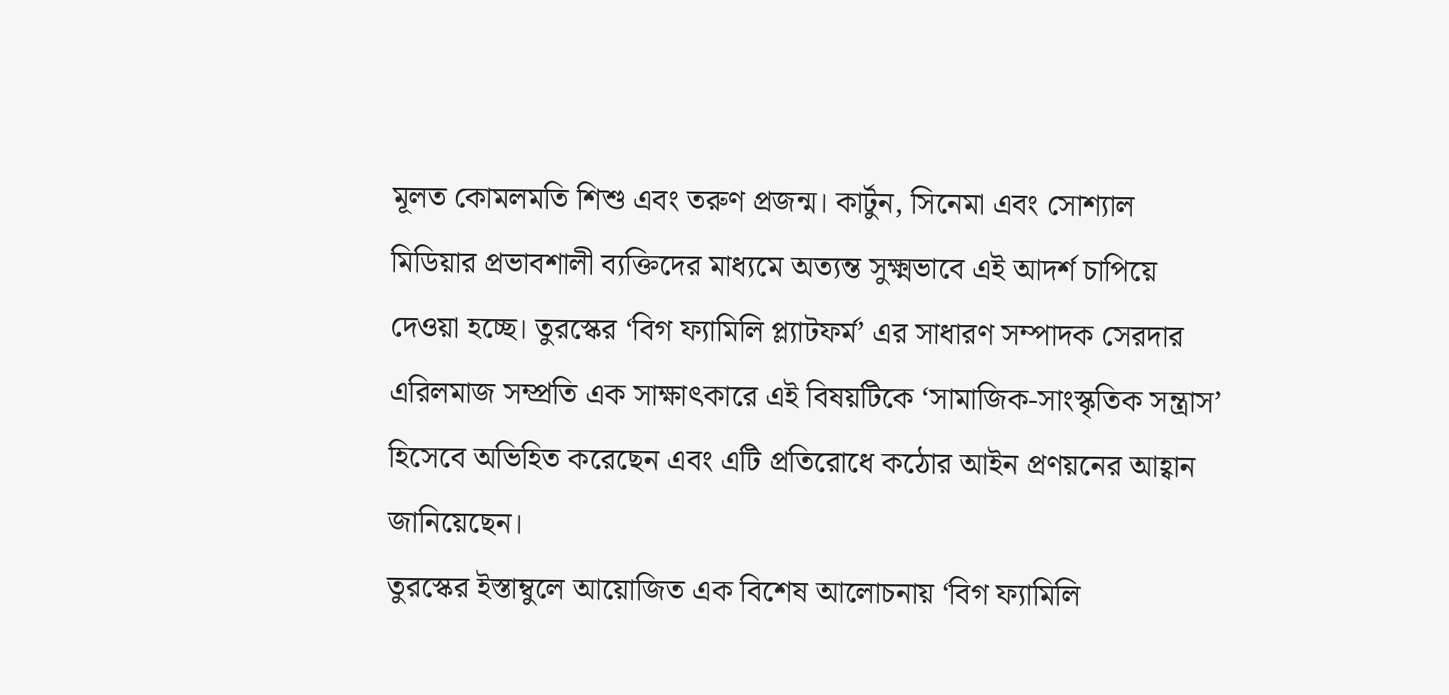মূলত কোমলমতি শিশু এবং তরুণ প্রজন্ম। কার্টুন, সিনেমা এবং সোশ্যাল মিডিয়ার প্রভাবশালী ব্যক্তিদের মাধ্যমে অত্যন্ত সুক্ষ্মভাবে এই আদর্শ চাপিয়ে দেওয়া হচ্ছে। তুরস্কের ‘বিগ ফ্যামিলি প্ল্যাটফর্ম’ এর সাধারণ সম্পাদক সেরদার এরিলমাজ সম্প্রতি এক সাক্ষাৎকারে এই বিষয়টিকে ‘সামাজিক-সাংস্কৃতিক সন্ত্রাস’ হিসেবে অভিহিত করেছেন এবং এটি প্রতিরোধে কঠোর আইন প্রণয়নের আহ্বান জানিয়েছেন।
তুরস্কের ইস্তাম্বুলে আয়োজিত এক বিশেষ আলোচনায় ‘বিগ ফ্যামিলি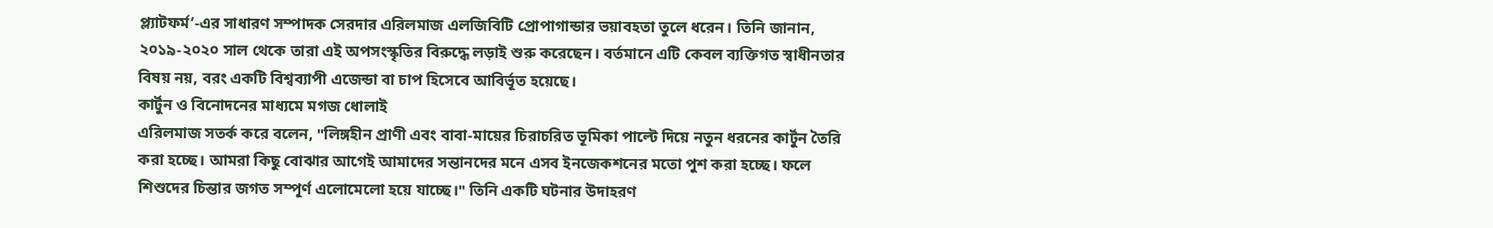প্ল্যাটফর্ম’-এর সাধারণ সম্পাদক সেরদার এরিলমাজ এলজিবিটি প্রোপাগান্ডার ভয়াবহতা তুলে ধরেন। তিনি জানান, ২০১৯-২০২০ সাল থেকে তারা এই অপসংস্কৃতির বিরুদ্ধে লড়াই শুরু করেছেন। বর্তমানে এটি কেবল ব্যক্তিগত স্বাধীনতার বিষয় নয়, বরং একটি বিশ্বব্যাপী এজেন্ডা বা চাপ হিসেবে আবির্ভূত হয়েছে।
কার্টুন ও বিনোদনের মাধ্যমে মগজ ধোলাই
এরিলমাজ সতর্ক করে বলেন, "লিঙ্গহীন প্রাণী এবং বাবা-মায়ের চিরাচরিত ভূমিকা পাল্টে দিয়ে নতুন ধরনের কার্টুন তৈরি করা হচ্ছে। আমরা কিছু বোঝার আগেই আমাদের সন্তানদের মনে এসব ইনজেকশনের মতো পুশ করা হচ্ছে। ফলে শিশুদের চিন্তার জগত সম্পূর্ণ এলোমেলো হয়ে যাচ্ছে।" তিনি একটি ঘটনার উদাহরণ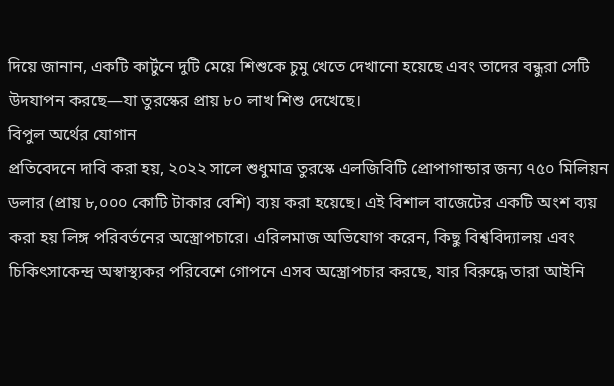দিয়ে জানান, একটি কার্টুনে দুটি মেয়ে শিশুকে চুমু খেতে দেখানো হয়েছে এবং তাদের বন্ধুরা সেটি উদযাপন করছে—যা তুরস্কের প্রায় ৮০ লাখ শিশু দেখেছে।
বিপুল অর্থের যোগান
প্রতিবেদনে দাবি করা হয়, ২০২২ সালে শুধুমাত্র তুরস্কে এলজিবিটি প্রোপাগান্ডার জন্য ৭৫০ মিলিয়ন ডলার (প্রায় ৮,০০০ কোটি টাকার বেশি) ব্যয় করা হয়েছে। এই বিশাল বাজেটের একটি অংশ ব্যয় করা হয় লিঙ্গ পরিবর্তনের অস্ত্রোপচারে। এরিলমাজ অভিযোগ করেন, কিছু বিশ্ববিদ্যালয় এবং চিকিৎসাকেন্দ্র অস্বাস্থ্যকর পরিবেশে গোপনে এসব অস্ত্রোপচার করছে, যার বিরুদ্ধে তারা আইনি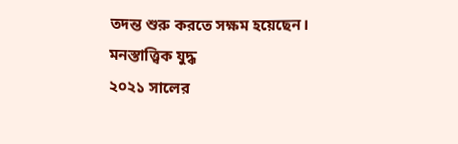তদন্ত শুরু করতে সক্ষম হয়েছেন।
মনস্তাত্ত্বিক যুদ্ধ
২০২১ সালের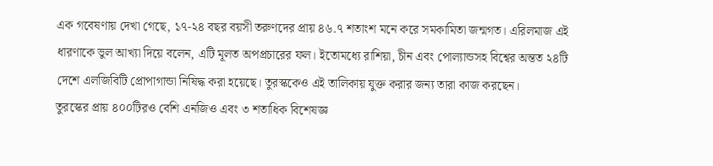এক গবেষণায় দেখা গেছে, ১৭-২৪ বছর বয়সী তরুণদের প্রায় ৪৬.৭ শতাংশ মনে করে সমকামিতা জন্মগত। এরিলমাজ এই ধারণাকে ভুল আখ্যা দিয়ে বলেন, এটি মূলত অপপ্রচারের ফল। ইতোমধ্যে রাশিয়া, চীন এবং পোল্যান্ডসহ বিশ্বের অন্তত ২৪টি দেশে এলজিবিটি প্রোপাগান্ডা নিষিদ্ধ করা হয়েছে। তুরস্ককেও এই তালিকায় যুক্ত করার জন্য তারা কাজ করছেন।
তুরস্কের প্রায় ৪০০টিরও বেশি এনজিও এবং ৩ শতাধিক বিশেষজ্ঞ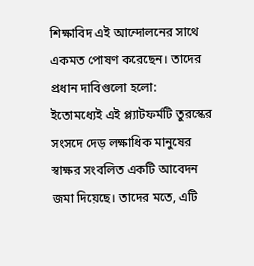শিক্ষাবিদ এই আন্দোলনের সাথে একমত পোষণ করেছেন। তাদের প্রধান দাবিগুলো হলো:
ইতোমধ্যেই এই প্ল্যাটফর্মটি তুরস্কের সংসদে দেড় লক্ষাধিক মানুষের স্বাক্ষর সংবলিত একটি আবেদন জমা দিয়েছে। তাদের মতে, এটি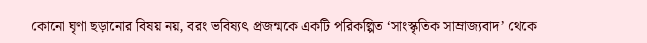কোনো ঘৃণা ছড়ানোর বিষয় নয়, বরং ভবিষ্যৎ প্রজন্মকে একটি পরিকল্পিত ‘সাংস্কৃতিক সাম্রাজ্যবাদ’ থেকে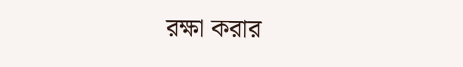রক্ষা করার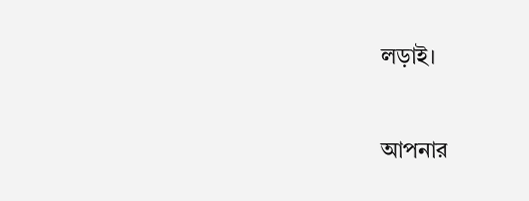লড়াই।

আপনার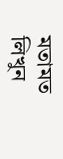মতামত লিখুন